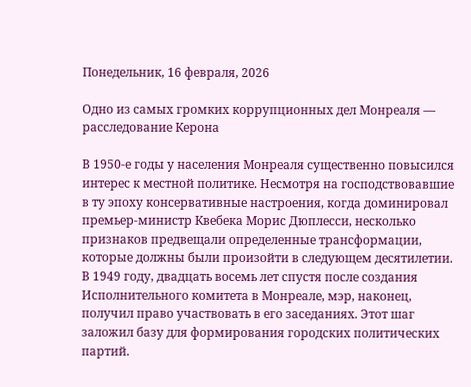Понедельник, 16 февраля, 2026

Одно из самых громких коррупционных дел Монреаля — расследование Керона

В 1950-е годы у населения Монреаля существенно повысился интерес к местной политике. Несмотря на господствовавшие в ту эпоху консервативные настроения, когда доминировал премьер-министр Квебека Морис Дюплесси, несколько признаков предвещали определенные трансформации, которые должны были произойти в следующем десятилетии. В 1949 году, двадцать восемь лет спустя после создания Исполнительного комитета в Монреале, мэр, наконец, получил право участвовать в его заседаниях. Этот шаг заложил базу для формирования городских политических партий.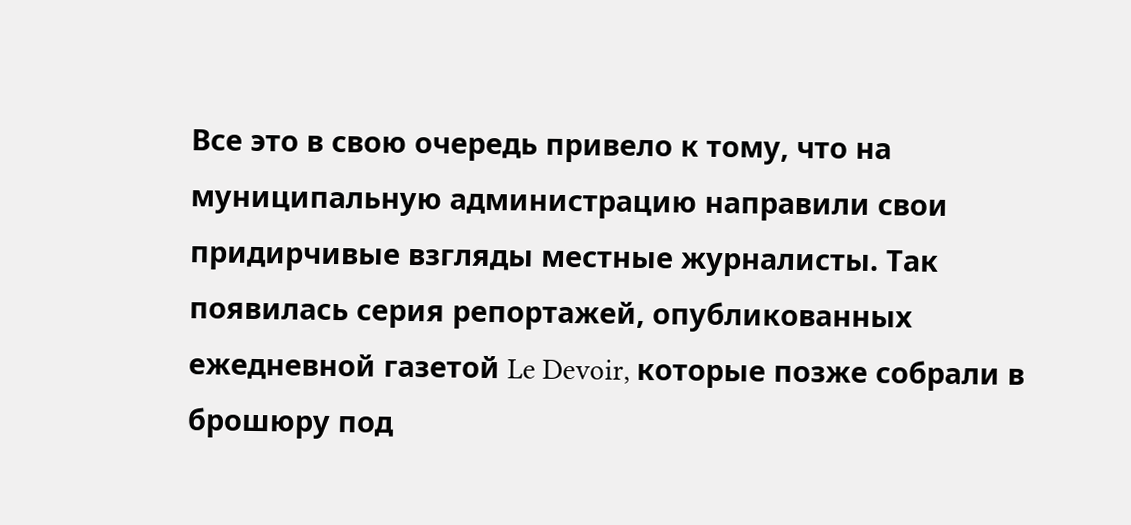Все это в свою очередь привело к тому, что на муниципальную администрацию направили свои придирчивые взгляды местные журналисты. Так появилась серия репортажей, опубликованных ежедневной газетой Le Devoir, которые позже собрали в брошюру под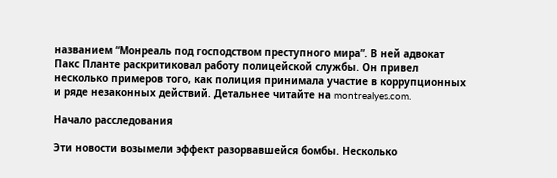названием “Монреаль под господством преступного мира”. В ней адвокат Пакс Планте раскритиковал работу полицейской службы. Он привел несколько примеров того, как полиция принимала участие в коррупционных и ряде незаконных действий. Детальнее читайте на montrealyes.com.

Начало расследования

Эти новости возымели эффект разорвавшейся бомбы. Несколько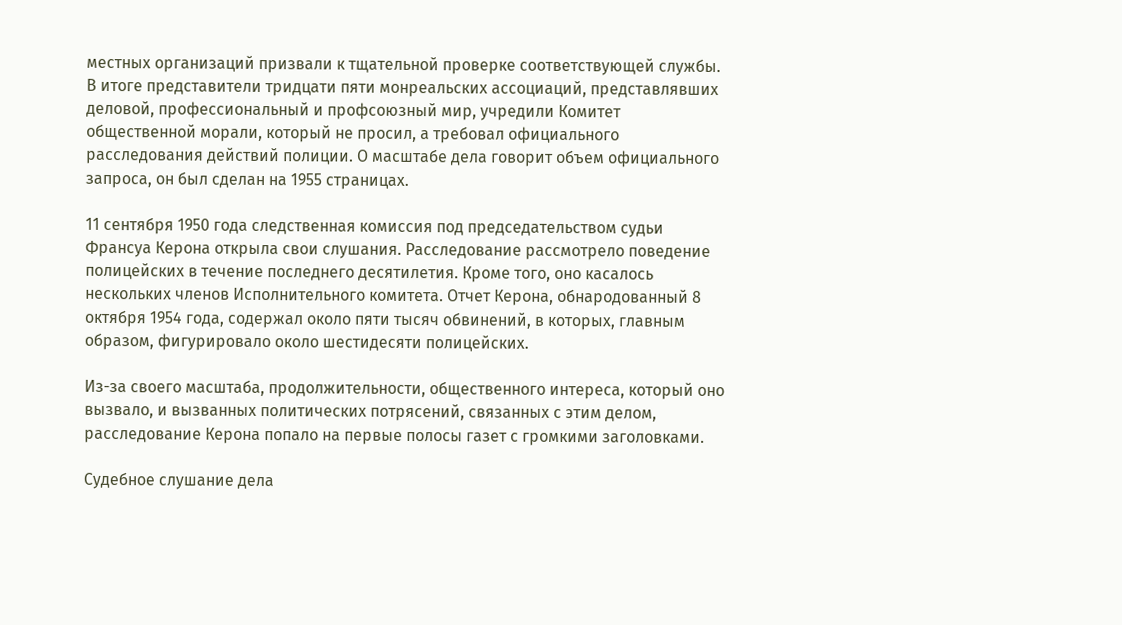местных организаций призвали к тщательной проверке соответствующей службы. В итоге представители тридцати пяти монреальских ассоциаций, представлявших деловой, профессиональный и профсоюзный мир, учредили Комитет общественной морали, который не просил, а требовал официального расследования действий полиции. О масштабе дела говорит объем официального запроса, он был сделан на 1955 страницах.

11 сентября 1950 года следственная комиссия под председательством судьи Франсуа Керона открыла свои слушания. Расследование рассмотрело поведение полицейских в течение последнего десятилетия. Кроме того, оно касалось нескольких членов Исполнительного комитета. Отчет Керона, обнародованный 8 октября 1954 года, содержал около пяти тысяч обвинений, в которых, главным образом, фигурировало около шестидесяти полицейских.

Из-за своего масштаба, продолжительности, общественного интереса, который оно вызвало, и вызванных политических потрясений, связанных с этим делом, расследование Керона попало на первые полосы газет с громкими заголовками.

Судебное слушание дела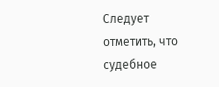Следует отметить, что судебное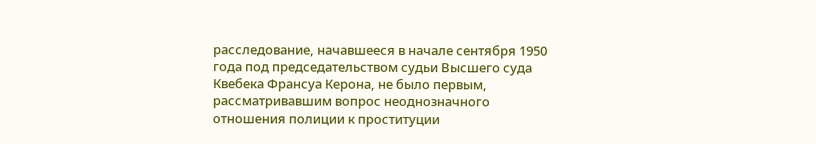расследование, начавшееся в начале сентября 1950 года под председательством судьи Высшего суда Квебека Франсуа Керона, не было первым, рассматривавшим вопрос неоднозначного отношения полиции к проституции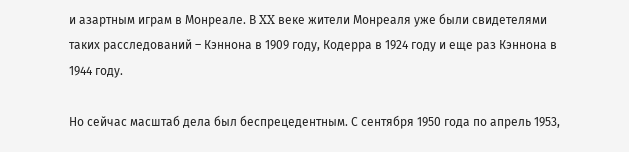и азартным играм в Монреале. В XX веке жители Монреаля уже были свидетелями таких расследований – Кэннона в 1909 году, Кодерра в 1924 году и еще раз Кэннона в 1944 году.

Но сейчас масштаб дела был беспрецедентным. С сентября 1950 года по апрель 1953,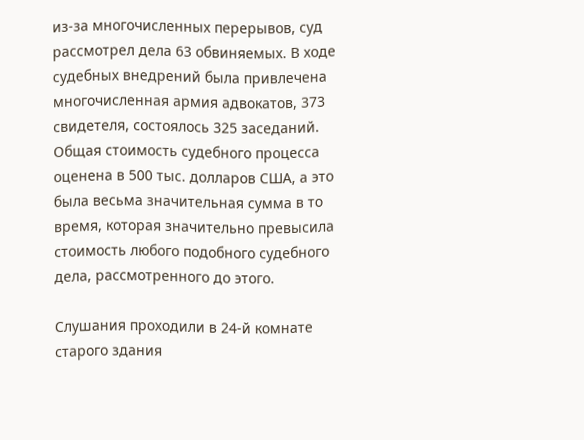из-за многочисленных перерывов, суд рассмотрел дела 63 обвиняемых. В ходе судебных внедрений была привлечена многочисленная армия адвокатов, 373 свидетеля, состоялось 325 заседаний. Общая стоимость судебного процесса оценена в 500 тыс. долларов США, а это была весьма значительная сумма в то время, которая значительно превысила стоимость любого подобного судебного дела, рассмотренного до этого.

Слушания проходили в 24-й комнате старого здания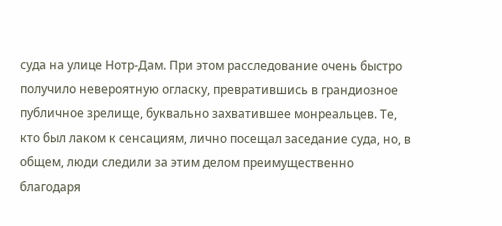суда на улице Нотр-Дам. При этом расследование очень быстро получило невероятную огласку, превратившись в грандиозное публичное зрелище, буквально захватившее монреальцев. Те, кто был лаком к сенсациям, лично посещал заседание суда, но, в общем, люди следили за этим делом преимущественно благодаря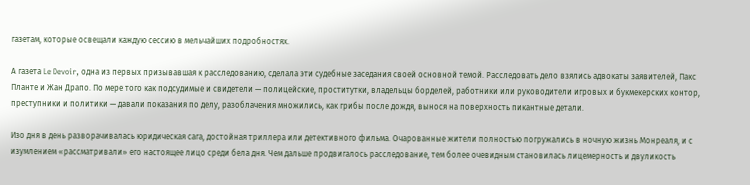газетам, которые освещали каждую сессию в мельчайших подробностях.

А газета Le Devoir, одна из первых призывавшая к расследованию, сделала эти судебные заседания своей основной темой. Расследовать дело взялись адвокаты заявителей, Пакс Планте и Жан Драпо. По мере того как подсудимые и свидетели — полицейские, проститутки, владельцы борделей, работники или руководители игровых и букмекерских контор, преступники и политики — давали показания по делу, разоблачения множились, как грибы после дождя, вынося на поверхность пикантные детали.

Изо дня в день разворачивалась юридическая сага, достойная триллера или детективного фильма. Очарованные жители полностью погружались в ночную жизнь Монреаля, и с изумлением «рассматривали» его настоящее лицо среди бела дня. Чем дальше продвигалось расследование, тем более очевидным становилась лицемерность и двуликость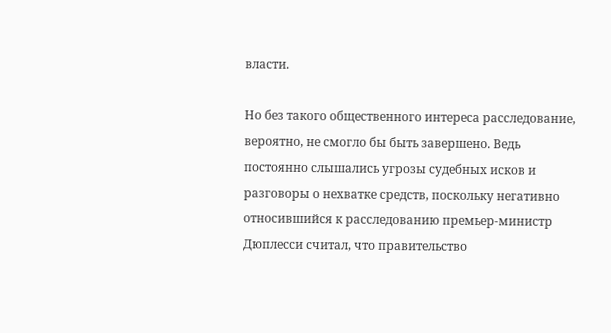власти.

Но без такого общественного интереса расследование, вероятно, не смогло бы быть завершено. Ведь постоянно слышались угрозы судебных исков и разговоры о нехватке средств, поскольку негативно относившийся к расследованию премьер-министр Дюплесси считал, что правительство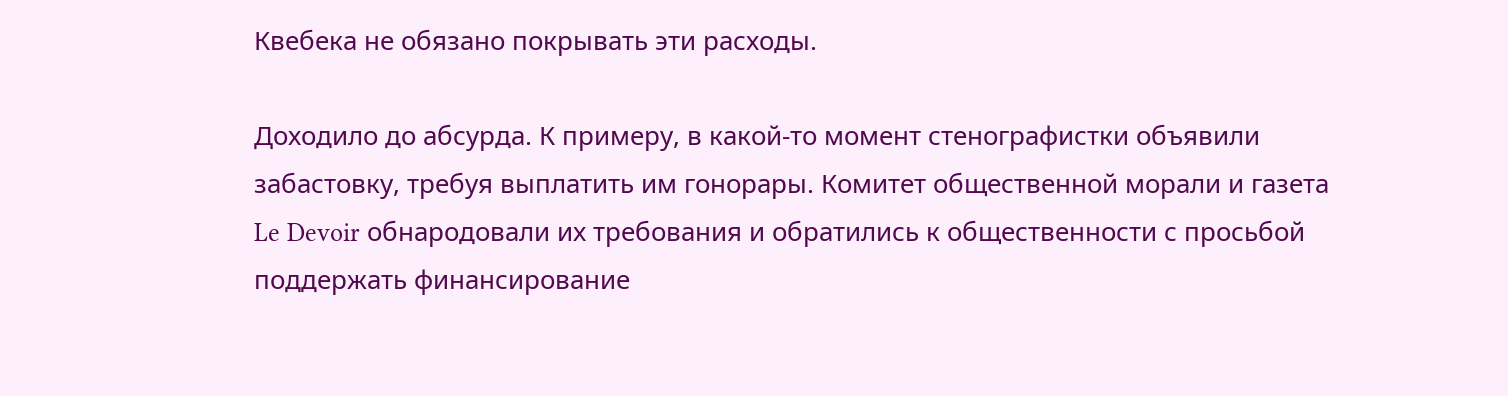Квебека не обязано покрывать эти расходы.

Доходило до абсурда. К примеру, в какой-то момент стенографистки объявили забастовку, требуя выплатить им гонорары. Комитет общественной морали и газета Le Devoir обнародовали их требования и обратились к общественности с просьбой поддержать финансирование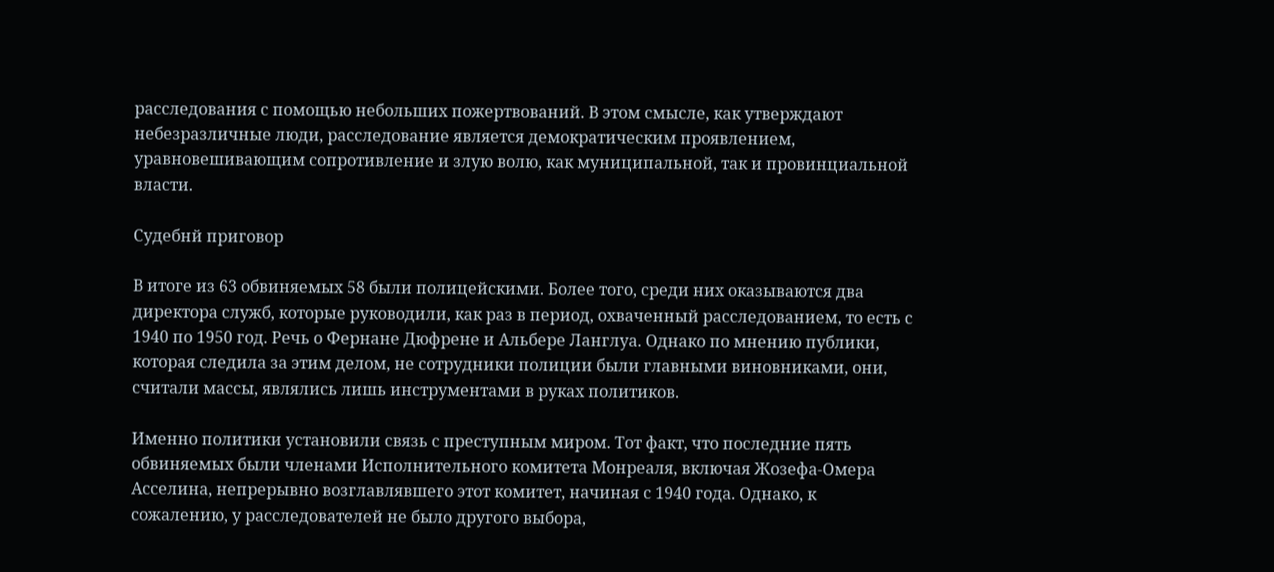расследования с помощью небольших пожертвований. В этом смысле, как утверждают небезразличные люди, расследование является демократическим проявлением, уравновешивающим сопротивление и злую волю, как муниципальной, так и провинциальной власти.

Судебнй приговор

В итоге из 63 обвиняемых 58 были полицейскими. Более того, среди них оказываются два директора служб, которые руководили, как раз в период, охваченный расследованием, то есть с 1940 по 1950 год. Речь о Фернане Дюфрене и Альбере Ланглуа. Однако по мнению публики, которая следила за этим делом, не сотрудники полиции были главными виновниками, они, считали массы, являлись лишь инструментами в руках политиков.

Именно политики установили связь с преступным миром. Тот факт, что последние пять обвиняемых были членами Исполнительного комитета Монреаля, включая Жозефа-Омера Асселина, непрерывно возглавлявшего этот комитет, начиная с 1940 года. Однако, к сожалению, у расследователей не было другого выбора,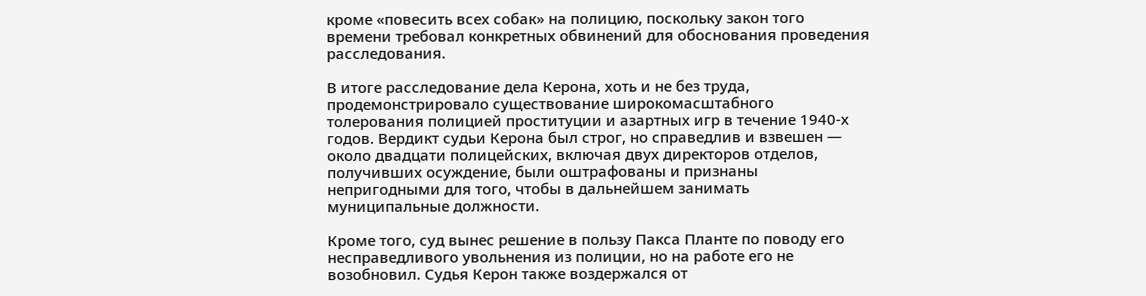кроме «повесить всех собак» на полицию, поскольку закон того времени требовал конкретных обвинений для обоснования проведения расследования.

В итоге расследование дела Керона, хоть и не без труда, продемонстрировало существование широкомасштабного толерования полицией проституции и азартных игр в течение 1940-х годов. Вердикт судьи Керона был строг, но справедлив и взвешен — около двадцати полицейских, включая двух директоров отделов, получивших осуждение, были оштрафованы и признаны непригодными для того, чтобы в дальнейшем занимать муниципальные должности.

Кроме того, суд вынес решение в пользу Пакса Планте по поводу его несправедливого увольнения из полиции, но на работе его не возобновил. Судья Керон также воздержался от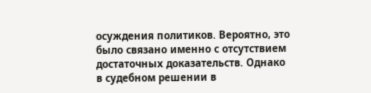осуждения политиков. Вероятно, это было связано именно с отсутствием достаточных доказательств. Однако в судебном решении в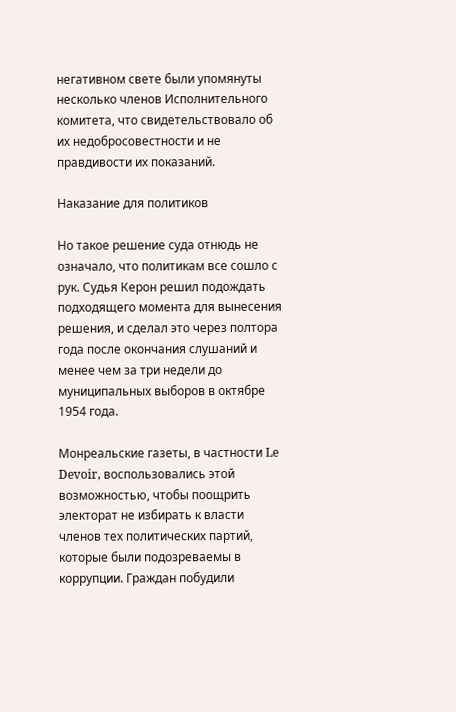негативном свете были упомянуты несколько членов Исполнительного комитета, что свидетельствовало об их недобросовестности и не правдивости их показаний.

Наказание для политиков

Но такое решение суда отнюдь не означало, что политикам все сошло с рук. Судья Керон решил подождать подходящего момента для вынесения решения, и сделал это через полтора года после окончания слушаний и менее чем за три недели до муниципальных выборов в октябре 1954 года.

Монреальские газеты, в частности Le Devoir, воспользовались этой возможностью, чтобы поощрить электорат не избирать к власти членов тех политических партий, которые были подозреваемы в коррупции. Граждан побудили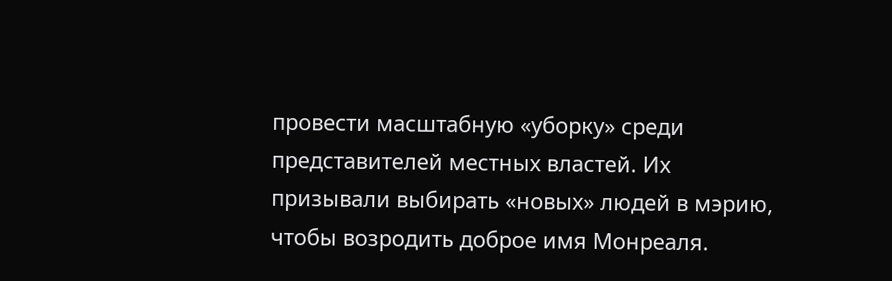провести масштабную «уборку» среди представителей местных властей. Их призывали выбирать «новых» людей в мэрию, чтобы возродить доброе имя Монреаля.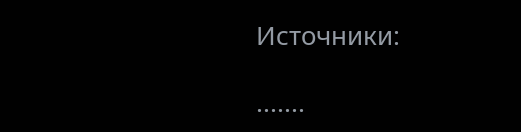Источники:

.......